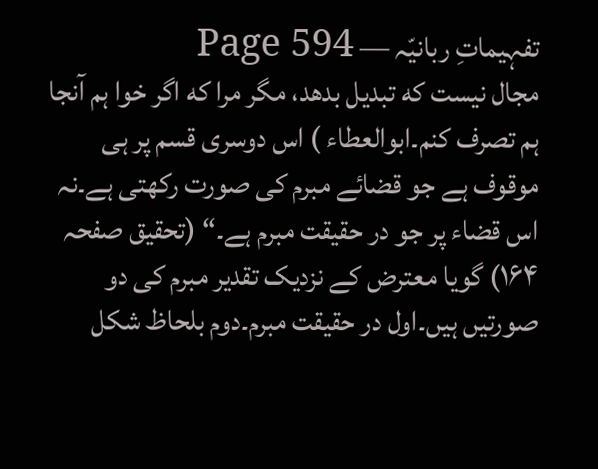تفہیماتِ ربانیّہ — Page 594
مجال نیست که تبدیل بدهد، مگر مرا که اگر خوا ہم آنجا ہم تصرف کنم۔ابوالعطاء ) اس دوسری قسم پر ہی موقوف ہے جو قضائے مبرم کی صورت رکھتی ہے۔نہ اس قضاء پر جو در حقیقت مبرم ہے۔“ (تحقیق صفحہ ۱۶۴) گویا معترض کے نزدیک تقدیر مبرم کی دو صورتیں ہیں۔اول در حقیقت مبرم۔دوم بلحاظ شکل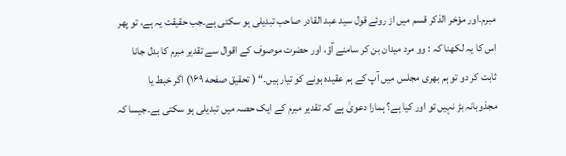مبرم۔اور مؤخر الذکر قسم میں از روئے قول سید عبد القادر صاحب تبدیلی ہو سکتی ہے۔جب حقیقت یہ ہے، تو پھر اس کا یہ لکھنا کہ : وو مرد میدان بن کر سامنے آؤ، اور حضرت موصوف کے اقوال سے تقدیر مبرم کا بدل جانا ثابت کر دو تو ہم بھری مجلس میں آپ کے ہم عقیدہ ہونے کو تیار ہیں۔“ ( تحقیق صفحه ۱۶۹) اگر خبط یا مجذوبانہ بڑ نہیں تو اور کیا ہے؟ ہمارا دعویٰ ہے کہ تقدیر مبرم کے ایک حصہ میں تبدیلی ہو سکتی ہے۔جیسا کہ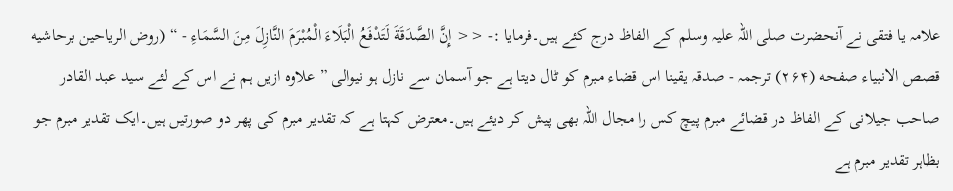علامہ یا فتقی نے آنحضرت صلی اللہ علیہ وسلم کے الفاظ درج کئے ہیں۔فرمایا :- << إِنَّ الصَّدَقَةَ لَتَدْفَعُ الْبَلَاءَ الْمُبْرَمَ النَّازِلَ مِنَ السَّمَاءِ - “ (روض الرياحين برحاشيه قصص الانبياء صفحه (۲۶۴) ترجمہ - صدقہ یقینا اس قضاء مبرم کو ٹال دیتا ہے جو آسمان سے نازل ہو نیوالی ” علاوہ ازیں ہم نے اس کے لئے سید عبد القادر صاحب جیلانی کے الفاظ در قضائے مبرم پیچ کس را مجال اللہ بھی پیش کر دیئے ہیں۔معترض کہتا ہے کہ تقدیر مبرم کی پھر دو صورتیں ہیں۔ایک تقدیر مبرم جو بظاہر تقدیر مبرم ہے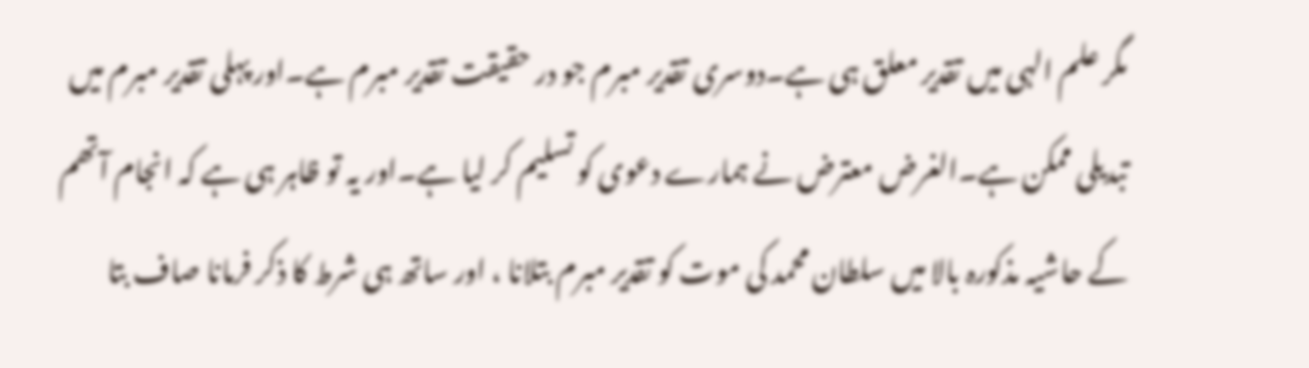مگر علم الہی میں تقدیر معلق ہی ہے۔دوسری تقدیر مبرم جو در حقیقت تقدیر مبرم ہے۔اور پہلی تقدیر مبرم میں تبدیلی ممکن ہے۔الغرض معترض نے ہمارے دعوی کو تسلیم کر لیا ہے۔اور یہ تو ظاہر ہی ہے کہ انجام آتھم کے حاشیہ مذکورہ بالا میں سلطان محمد کی موت کو تقدیر مبرم بتلانا ، اور ساتھ ہی شرط کا ذکر فرمانا صاف بتا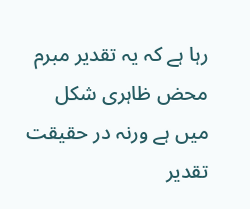رہا ہے کہ یہ تقدیر مبرم محض ظاہری شکل میں ہے ورنہ در حقیقت تقدیر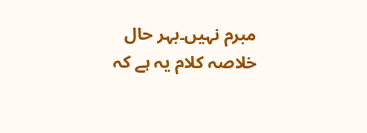مبرم نہیں۔بہر حال خلاصہ کلام یہ ہے کہ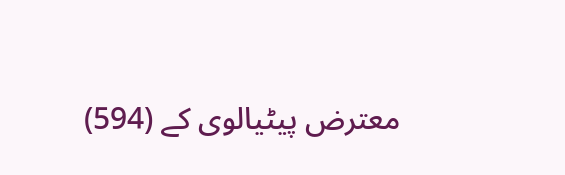معترض پیٹیالوی کے (594)